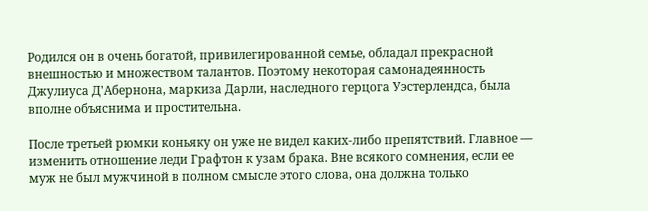Родился он в очень богатой, привилегированной семье, обладал прекрасной внешностью и множеством талантов. Поэтому некоторая самонадеянность Джулиуса Д'Абернона, маркиза Дарли, наследного герцога Уэстерлендса, была вполне объяснима и простительна.

После третьей рюмки коньяку он уже не видел каких-либо препятствий. Главное — изменить отношение леди Графтон к узам брака. Вне всякого сомнения, если ее муж не был мужчиной в полном смысле этого слова, она должна только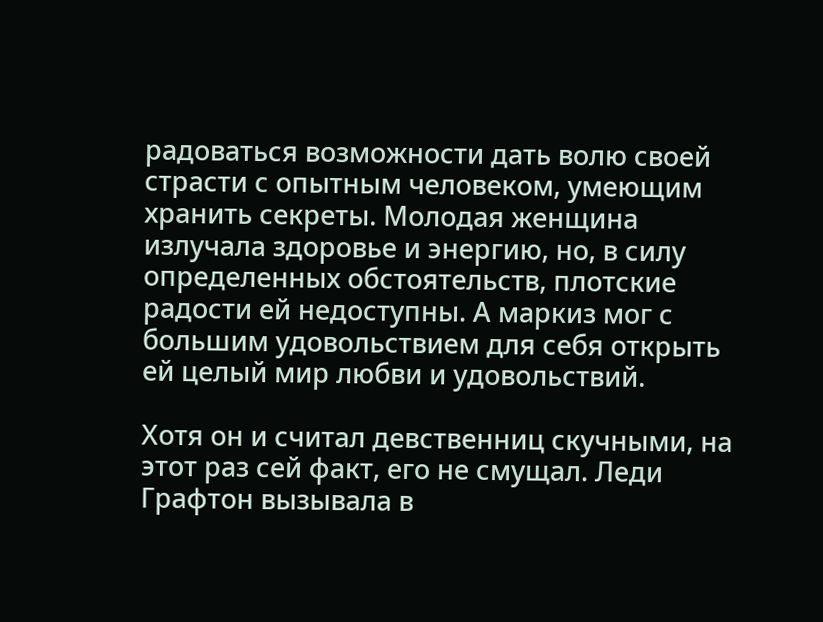радоваться возможности дать волю своей страсти с опытным человеком, умеющим хранить секреты. Молодая женщина излучала здоровье и энергию, но, в силу определенных обстоятельств, плотские радости ей недоступны. А маркиз мог с большим удовольствием для себя открыть ей целый мир любви и удовольствий.

Хотя он и считал девственниц скучными, на этот раз сей факт, его не смущал. Леди Графтон вызывала в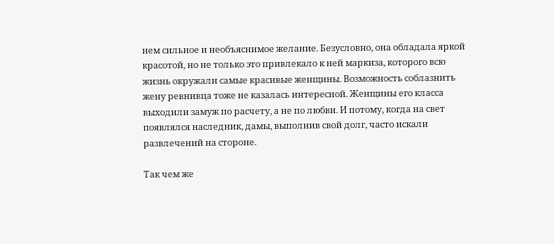нем сильное и необъяснимое желание. Безусловно, она обладала яркой красотой, но не только это привлекало к ней маркиза, которого всю жизнь окружали самые красивые женщины. Возможность соблазнить жену ревнивца тоже не казалась интересной. Женщины его класса выходили замуж по расчету, а не по любви. И потому, когда на свет появлялся наследник, дамы, выполнив свой долг, часто искали развлечений на стороне.

Так чем же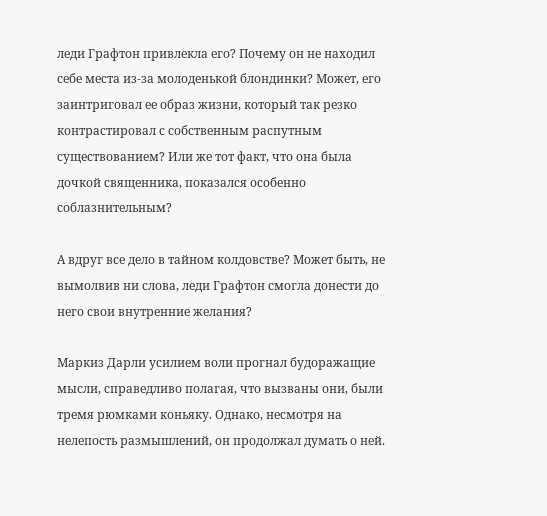леди Графтон привлекла его? Почему он не находил себе места из-за молоденькой блондинки? Может, его заинтриговал ее образ жизни, который так резко контрастировал с собственным распутным существованием? Или же тот факт, что она была дочкой священника, показался особенно соблазнительным?

А вдруг все дело в тайном колдовстве? Может быть, не вымолвив ни слова, леди Графтон смогла донести до него свои внутренние желания?

Маркиз Дарли усилием воли прогнал будоражащие мысли, справедливо полагая, что вызваны они, были тремя рюмками коньяку. Однако, несмотря на нелепость размышлений, он продолжал думать о ней.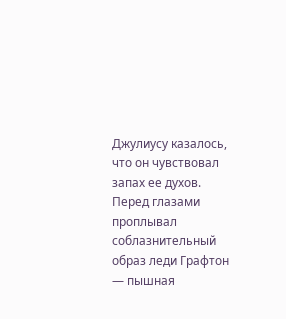Джулиусу казалось, что он чувствовал запах ее духов. Перед глазами проплывал соблазнительный образ леди Графтон — пышная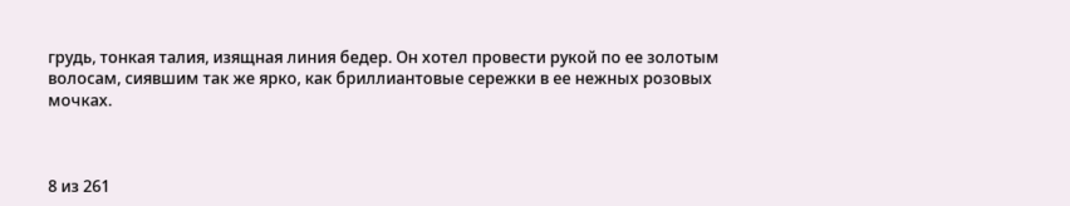грудь, тонкая талия, изящная линия бедер. Он хотел провести рукой по ее золотым волосам, сиявшим так же ярко, как бриллиантовые сережки в ее нежных розовых мочках.



8 из 261